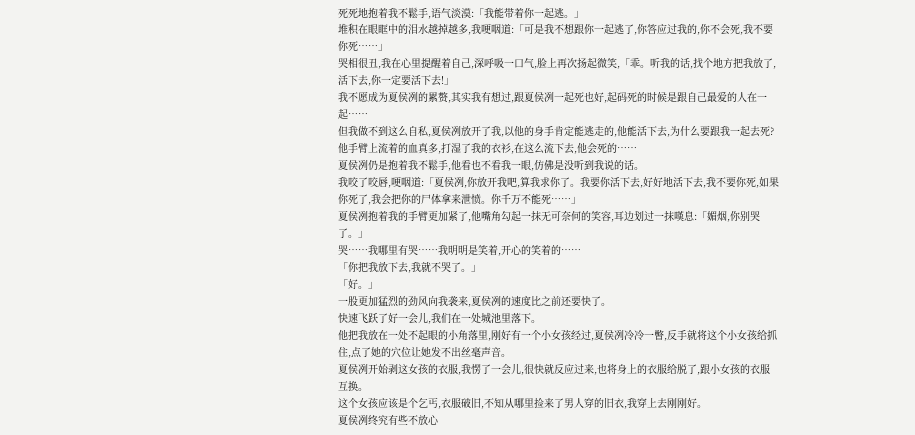死死地抱着我不鬆手,语气淡漠:「我能带着你一起逃。」
堆积在眼眶中的泪水越掉越多,我哽咽道:「可是我不想跟你一起逃了,你答应过我的,你不会死,我不要你死……」
哭相很丑,我在心里提醒着自己,深呼吸一口气,脸上再次扬起微笑,「乖。听我的话,找个地方把我放了,活下去,你一定要活下去!」
我不愿成为夏侯冽的累赘,其实我有想过,跟夏侯冽一起死也好,起码死的时候是跟自己最爱的人在一起……
但我做不到这么自私,夏侯冽放开了我,以他的身手肯定能逃走的,他能活下去,为什么要跟我一起去死?
他手臂上流着的血真多,打湿了我的衣衫,在这么流下去,他会死的……
夏侯冽仍是抱着我不鬆手,他看也不看我一眼,仿佛是没听到我说的话。
我咬了咬唇,哽咽道:「夏侯冽,你放开我吧,算我求你了。我要你活下去,好好地活下去,我不要你死,如果你死了,我会把你的尸体拿来泄愤。你千万不能死……」
夏侯冽抱着我的手臂更加紧了,他嘴角勾起一抹无可奈何的笑容,耳边划过一抹嘆息:「媚烟,你别哭了。」
哭……我哪里有哭……我明明是笑着,开心的笑着的……
「你把我放下去,我就不哭了。」
「好。」
一股更加猛烈的劲风向我袭来,夏侯冽的速度比之前还要快了。
快速飞跃了好一会儿,我们在一处城池里落下。
他把我放在一处不起眼的小角落里,刚好有一个小女孩经过,夏侯冽冷冷一瞥,反手就将这个小女孩给抓住,点了她的穴位让她发不出丝毫声音。
夏侯冽开始剥这女孩的衣服,我愣了一会儿,很快就反应过来,也将身上的衣服给脱了,跟小女孩的衣服互换。
这个女孩应该是个乞丐,衣服破旧,不知从哪里捡来了男人穿的旧衣,我穿上去刚刚好。
夏侯冽终究有些不放心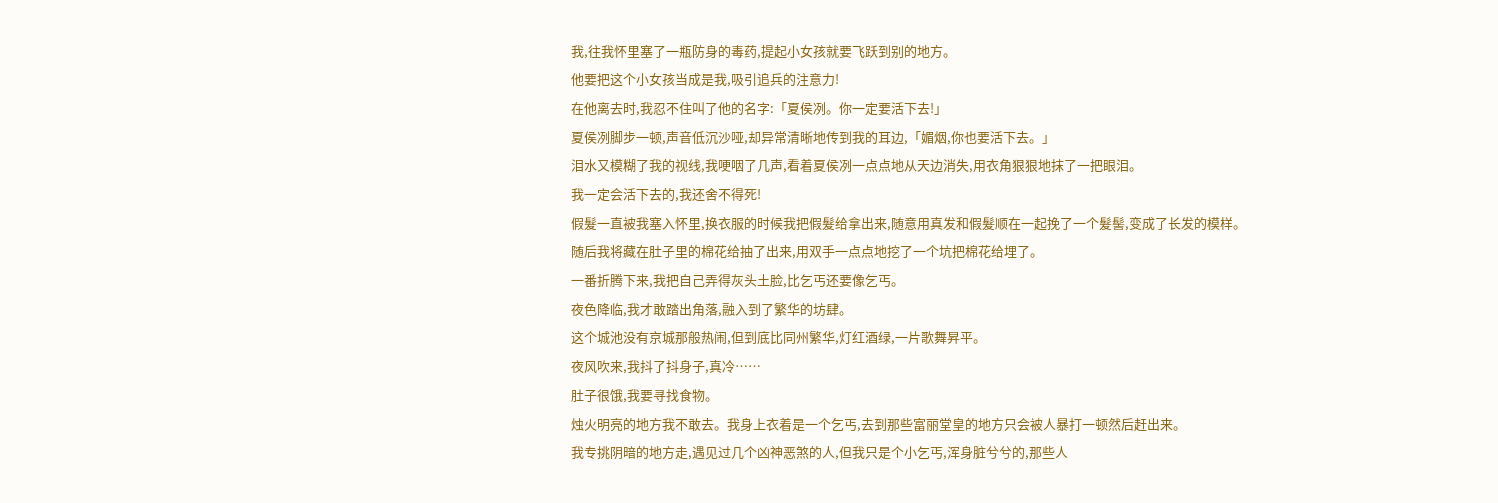我,往我怀里塞了一瓶防身的毒药,提起小女孩就要飞跃到别的地方。
他要把这个小女孩当成是我,吸引追兵的注意力!
在他离去时,我忍不住叫了他的名字:「夏侯冽。你一定要活下去!」
夏侯冽脚步一顿,声音低沉沙哑,却异常清晰地传到我的耳边,「媚烟,你也要活下去。」
泪水又模糊了我的视线,我哽咽了几声,看着夏侯冽一点点地从天边消失,用衣角狠狠地抹了一把眼泪。
我一定会活下去的,我还舍不得死!
假髮一直被我塞入怀里,换衣服的时候我把假髮给拿出来,随意用真发和假髮顺在一起挽了一个髮髻,变成了长发的模样。
随后我将藏在肚子里的棉花给抽了出来,用双手一点点地挖了一个坑把棉花给埋了。
一番折腾下来,我把自己弄得灰头土脸,比乞丐还要像乞丐。
夜色降临,我才敢踏出角落,融入到了繁华的坊肆。
这个城池没有京城那般热闹,但到底比同州繁华,灯红酒绿,一片歌舞昇平。
夜风吹来,我抖了抖身子,真冷……
肚子很饿,我要寻找食物。
烛火明亮的地方我不敢去。我身上衣着是一个乞丐,去到那些富丽堂皇的地方只会被人暴打一顿然后赶出来。
我专挑阴暗的地方走,遇见过几个凶神恶煞的人,但我只是个小乞丐,浑身脏兮兮的,那些人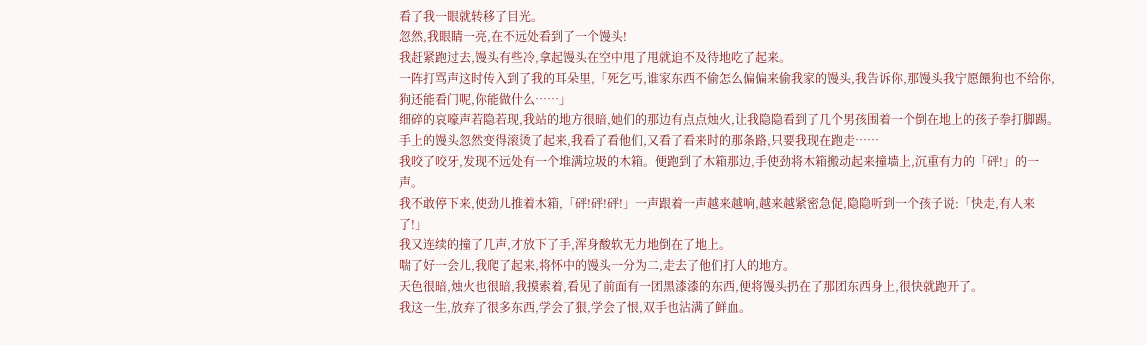看了我一眼就转移了目光。
忽然,我眼睛一亮,在不远处看到了一个馒头!
我赶紧跑过去,馒头有些冷,拿起馒头在空中甩了甩就迫不及待地吃了起来。
一阵打骂声这时传入到了我的耳朵里,「死乞丐,谁家东西不偷怎么偏偏来偷我家的馒头,我告诉你,那馒头我宁愿餵狗也不给你,狗还能看门呢,你能做什么……」
细碎的哀嚎声若隐若现,我站的地方很暗,她们的那边有点点烛火,让我隐隐看到了几个男孩围着一个倒在地上的孩子拳打脚踢。
手上的馒头忽然变得滚烫了起来,我看了看他们,又看了看来时的那条路,只要我现在跑走……
我咬了咬牙,发现不远处有一个堆满垃圾的木箱。便跑到了木箱那边,手使劲将木箱搬动起来撞墙上,沉重有力的「砰!」的一声。
我不敢停下来,使劲儿推着木箱,「砰!砰!砰!」一声跟着一声越来越响,越来越紧密急促,隐隐听到一个孩子说:「快走,有人来了!」
我又连续的撞了几声,才放下了手,浑身酸软无力地倒在了地上。
喘了好一会儿,我爬了起来,将怀中的馒头一分为二,走去了他们打人的地方。
天色很暗,烛火也很暗,我摸索着,看见了前面有一团黑漆漆的东西,便将馒头扔在了那团东西身上,很快就跑开了。
我这一生,放弃了很多东西,学会了狠,学会了恨,双手也沾满了鲜血。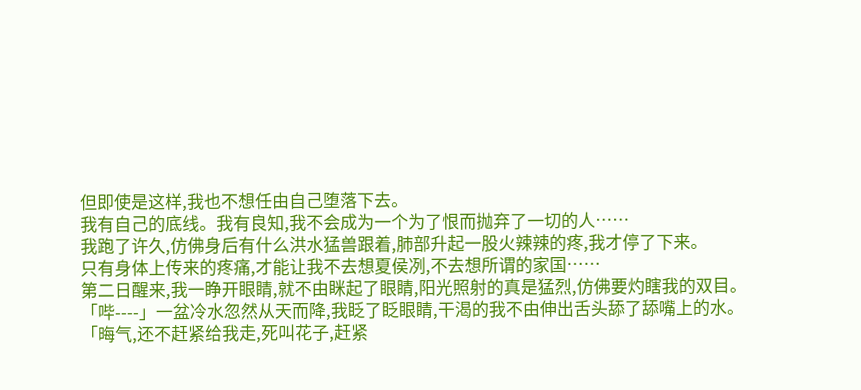但即使是这样,我也不想任由自己堕落下去。
我有自己的底线。我有良知,我不会成为一个为了恨而抛弃了一切的人……
我跑了许久,仿佛身后有什么洪水猛兽跟着,肺部升起一股火辣辣的疼,我才停了下来。
只有身体上传来的疼痛,才能让我不去想夏侯冽,不去想所谓的家国……
第二日醒来,我一睁开眼睛,就不由眯起了眼睛,阳光照射的真是猛烈,仿佛要灼瞎我的双目。
「哔----」一盆冷水忽然从天而降,我眨了眨眼睛,干渴的我不由伸出舌头舔了舔嘴上的水。
「晦气,还不赶紧给我走,死叫花子,赶紧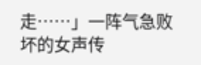走……」一阵气急败坏的女声传